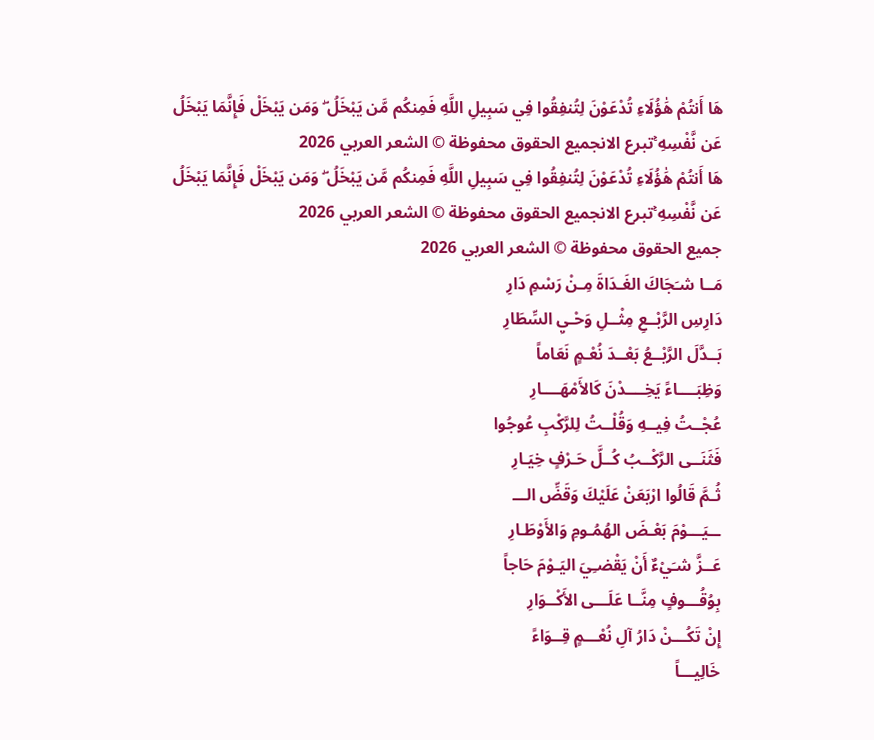هَا أَنتُمْ هَٰؤُلَاءِ تُدْعَوْنَ لِتُنفِقُوا فِي سَبِيلِ اللَّهِ فَمِنكُم مَّن يَبْخَلُ ۖ وَمَن يَبْخَلْ فَإِنَّمَا يَبْخَلُ عَن نَّفْسِهِ ۚتبرع الانجميع الحقوق محفوظة © الشعر العربي 2026
هَا أَنتُمْ هَٰؤُلَاءِ تُدْعَوْنَ لِتُنفِقُوا فِي سَبِيلِ اللَّهِ فَمِنكُم مَّن يَبْخَلُ ۖ وَمَن يَبْخَلْ فَإِنَّمَا يَبْخَلُ عَن نَّفْسِهِ ۚتبرع الانجميع الحقوق محفوظة © الشعر العربي 2026
جميع الحقوق محفوظة © الشعر العربي 2026
مَــا شـَجَاكَ الغَـدَاةَ مِـنْ رَسْمِ دَارِ
دَارِسِ الرَّبْــعِ مِثْــلِ وَحْـيِ السِّطَارِ
بَــدَّلَ الرَّبْــعُ بَعْــدَ نُعْـمٍ نَعَاماً
وَظِبَــــاءً يَخِــــدْنَ كَالأَمْهَــــارِ
عُجْــتُ فِيــهِ وَقُلْــتُ لِلرَّكْبِ عُوجُوا
فَثَنَــى الرَّكْــبُ كُــلَّ حَـرْفٍ خِيَـارِ
ثُـمَّ قَالُوا ارْبَعَنْ عَلَيْكَ وَقَضِّ الـــ
ــيَـــوْمَ بَعْـضَ الهُمُـومِ وَالأَوْطَـارِ
عَــزَّ شـَيْءٌ أَنْ يَقْضـِيَ اليَـوْمَ حَاجاً
بِوُقُـــوفٍ مِنَّــا عَلَـــى الأَكْــوَارِ
إِنْ تَكُـــنْ دَارُ آلِ نُعْـــمٍ قِــوَاءً
خَالِيـــاً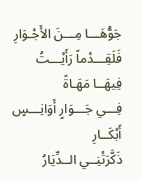جَوُّهَـــا مِـــنَ الأَجْـوَارِ
فَلَقِـــدْماً رَأَيْـــتُ فِيهَــا مَهَـاةً
فِـــي جَـــوَارٍ أَوَانِـــسٍ أَبْكَــارِ
ذَكَّرَتْنِــي الــدِّيَارُ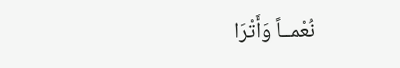نُعْمــاً وَأَتْرَا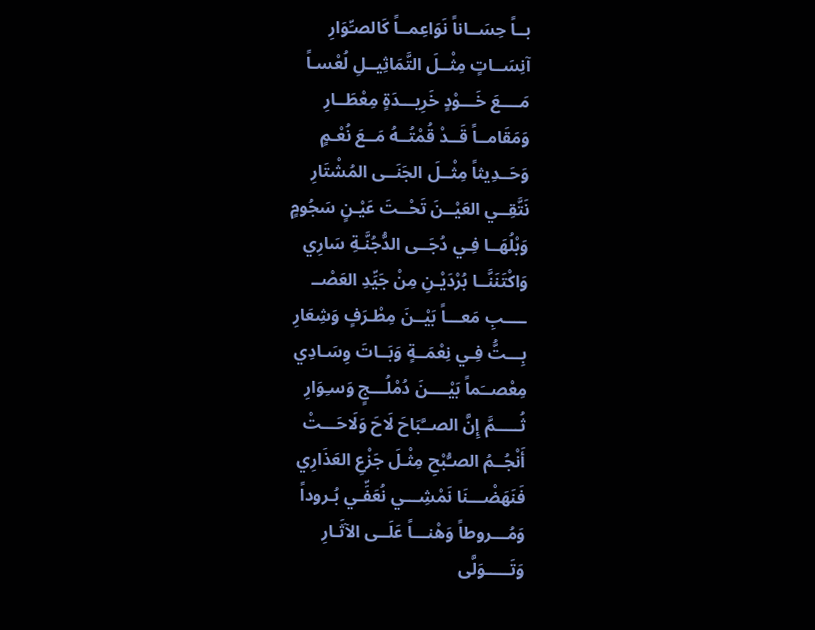بــاً حِسَــاناً نَوَاعِمــاً كَالصـِّوَارِ
آنِسَــاتٍ مِثْــلَ التَّمَاثِيــلِ لُعْسـاً
مَــــعَ خَـــوْدٍ خَرِيـــدَةٍ مِعْطَــارِ
وَمَقَامــاً قَــدْ قُمْتُــهُ مَــعَ نُعْـمٍ
وَحَــدِيثاً مِثْــلَ الجَنَــى المُشْتَارِ
نَتَّقِــي العَيْــنَ تَحْــتَ عَيْـنٍ سَجُومٍ
وَبْلُهَــا فِـي دُجَــى الدُّجُنَّـةِ سَارِي
وَاكْتَنَنَّــا بُرْدَيْـنِ مِنْ جَيِّدِ العَصْــ
ــــبِ مَعـــاً بَيْــنَ مِطْـرَفٍ وَشِعَارِ
بِـــتُّ فِـي نِعْمَــةٍ وَبَــاتَ وِسَـادِي
مِعْصــَماً بَيْــــنَ دُمْلُـــجٍ وَسـِوَارِ
ثُـــــمَّ إِنَّ الصــَّبَاحَ لَاحَ وَلَاحَـــتْ
أَنْجُــمُ الصـُّبْحِ مِثْـلَ جَزْعِ العَذَارِي
فَنَهَضْـــنَا نَمْشِـــي نُعَفِّـي بُـروداً
وَمُـــروطاً وَهْنـــاً عَلَــى الآثَـارِ
وَتَـــــوَلَّى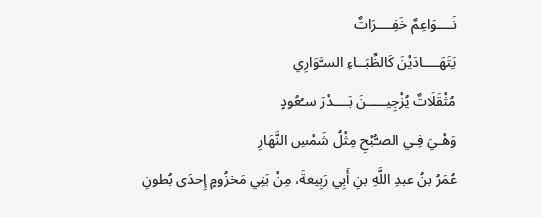نَــــوَاعِمٌ خَفِــــرَاتٌ
يَتَهَــــادَيْنَ كَالظِّبَــاءِ السـَّوَارِي
مُثْقَلَاتٌ يُزْجِيـــــنَ بَــــدْرَ سـُعُودٍ
وَهْـيَ فِـي الصـُّبْحِ مِثْلُ شَمْسِ النَّهَارِ
عُمَرُ بنُ عبدِ اللَّهِ بنِ أَبِي رَبِيعةَ، مِنْ بَنِي مَخزُومٍ إِحدَى بُطونِ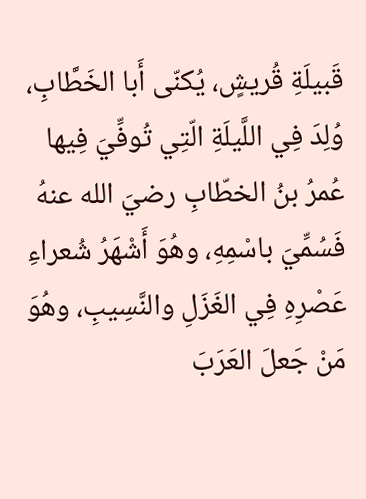قَبيلَةِ قُريشٍ، يُكنّى أَبا الخَطَّابِ، وُلِدَ فِي اللَّيلَةِ الّتِي تُوفِّيَ فِيها عُمرُ بنُ الخطّابِ رضيَ الله عنهُ فَسُمِّيَ باسْمِهِ، وهُوَ أَشْهَرُ شُعراءِ عَصْرِهِ فِي الغَزَلِ والنَّسِيبِ، وهُوَ مَنْ جَعلَ العَرَبَ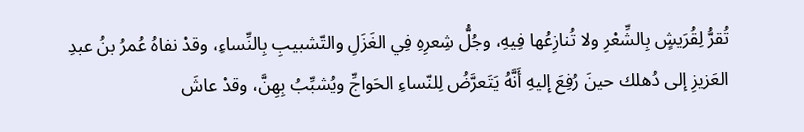تُقرُّ لِقُرَيشٍ بِالشِّعْرِ ولا تُنازِعُها فِيهِ، وجُلُّ شِعرِهِ فِي الغَزَلِ والتّشبيبِ بِالنِّساءِ، وقدْ نفاهُ عُمرُ بنُ عبدِ العَزيزِ إلى دُهلك حينَ رُفِعَ إليهِ أَنَّهُ يَتَعرَّضُ لِلنّساءِ الحَواجِّ ويُشبِّبُ بِهِنَّ، وقدْ عاشَ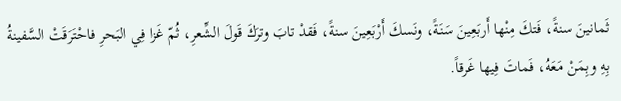ثَمانينَ سنةً، فَتكَ مِنْها أَربَعِينَ سَنَةً، ونَسكَ أَرْبَعِينَ سنةً، فَقدْ تابَ وترَكَ قَولَ الشِّعرِ، ثُمّ غَزا فِي البَحرِ فاحْتَرَقَتْ السَّفينةُ بِهِ وبِمَنْ مَعَهُ، فَماتَ فِيها غَرقاً.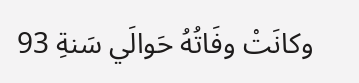وكانَتْ وفَاتُهُ حَوالَي سَنةِ 93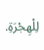لِلْهِجْرَةِ.